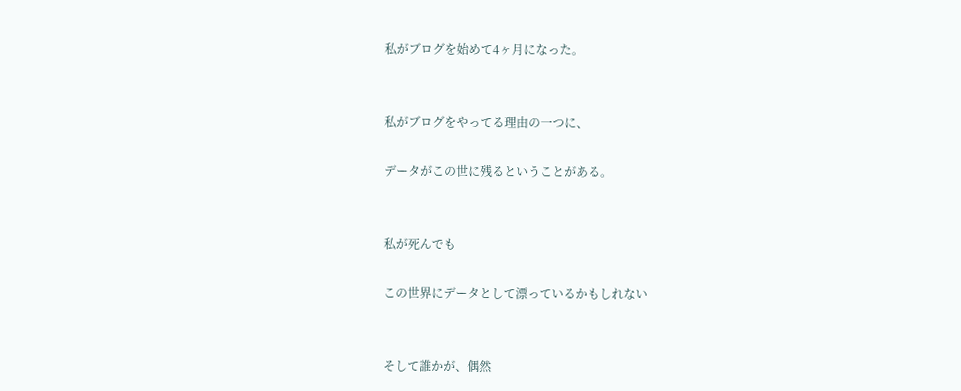私がブログを始めて4ヶ月になった。


私がブログをやってる理由の一つに、

データがこの世に残るということがある。


私が死んでも

この世界にデータとして漂っているかもしれない


そして誰かが、偶然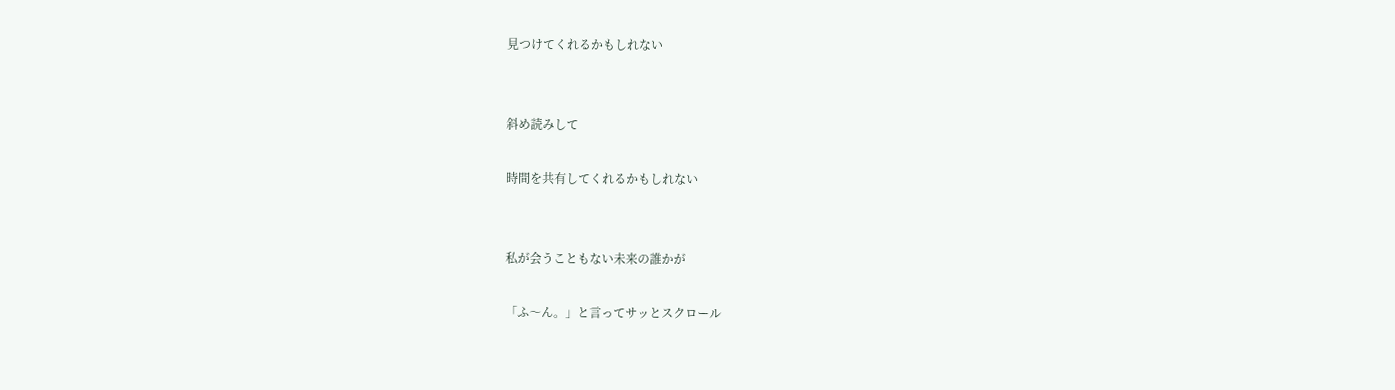見つけてくれるかもしれない


斜め読みして

時間を共有してくれるかもしれない


私が会うこともない未来の誰かが

「ふ〜ん。」と言ってサッとスクロール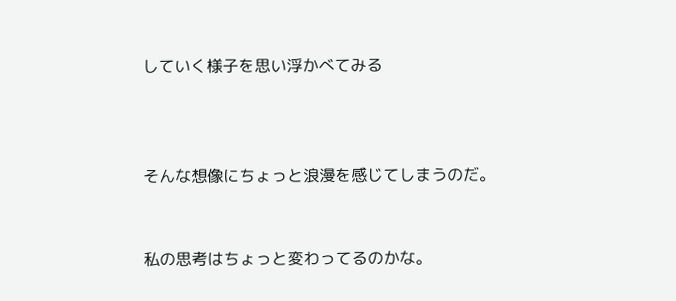していく様子を思い浮かべてみる



そんな想像にちょっと浪漫を感じてしまうのだ。


私の思考はちょっと変わってるのかな。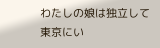わたしの娘は独立して東京にい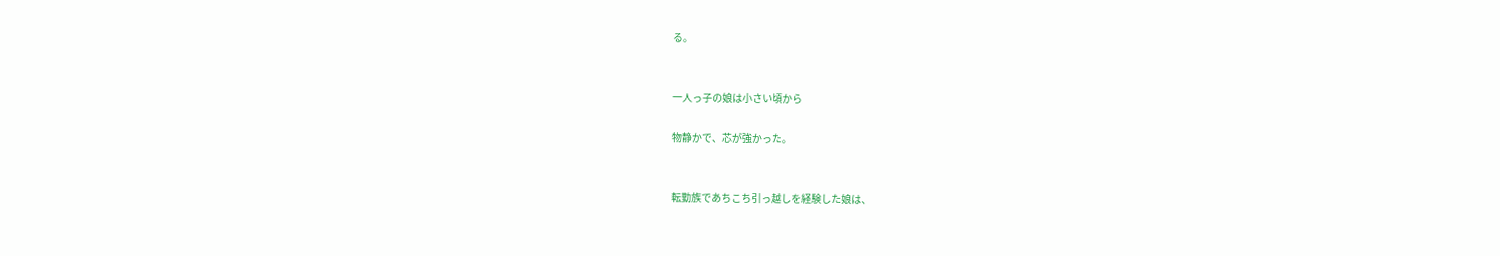る。


一人っ子の娘は小さい頃から

物静かで、芯が強かった。


転勤族であちこち引っ越しを経験した娘は、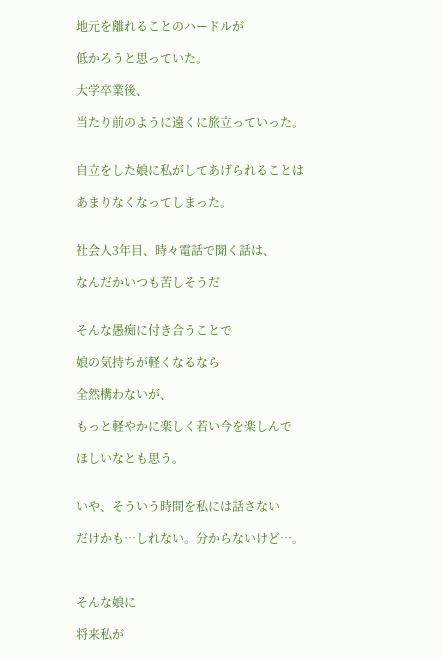地元を離れることのハードルが

低かろうと思っていた。

大学卒業後、

当たり前のように遠くに旅立っていった。


自立をした娘に私がしてあげられることは

あまりなくなってしまった。


社会人3年目、時々電話で聞く話は、

なんだかいつも苦しそうだ


そんな愚痴に付き合うことで

娘の気持ちが軽くなるなら

全然構わないが、

もっと軽やかに楽しく若い今を楽しんで

ほしいなとも思う。


いや、そういう時間を私には話さない

だけかも…しれない。分からないけど…。



そんな娘に

将来私が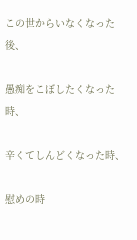この世からいなくなった後、

愚痴をこぼしたくなった時、

辛くてしんどくなった時、

慰めの時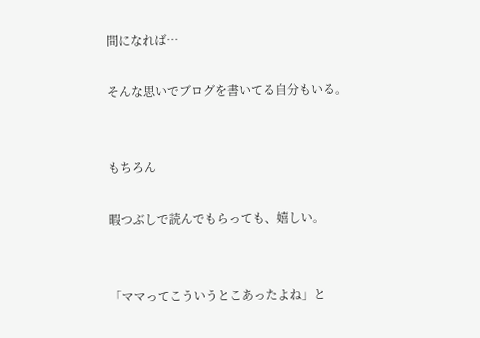間になれば…

そんな思いでブログを書いてる自分もいる。


もちろん

暇つぶしで読んでもらっても、嬉しい。


「ママってこういうとこあったよね」と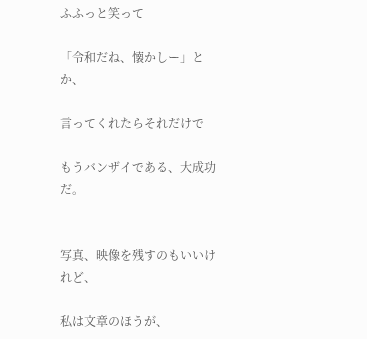ふふっと笑って

「令和だね、懐かしー」とか、

言ってくれたらそれだけで

もうバンザイである、大成功だ。


写真、映像を残すのもいいけれど、

私は文章のほうが、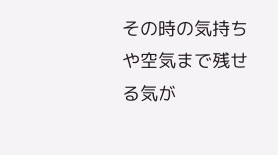その時の気持ちや空気まで残せる気が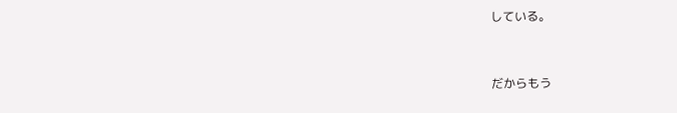している。



だからもう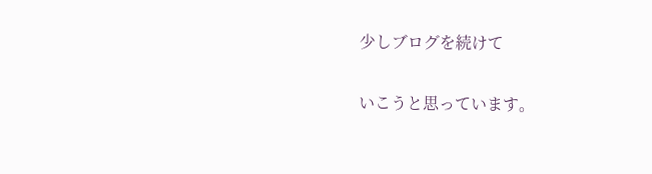少しブログを続けて

いこうと思っています。